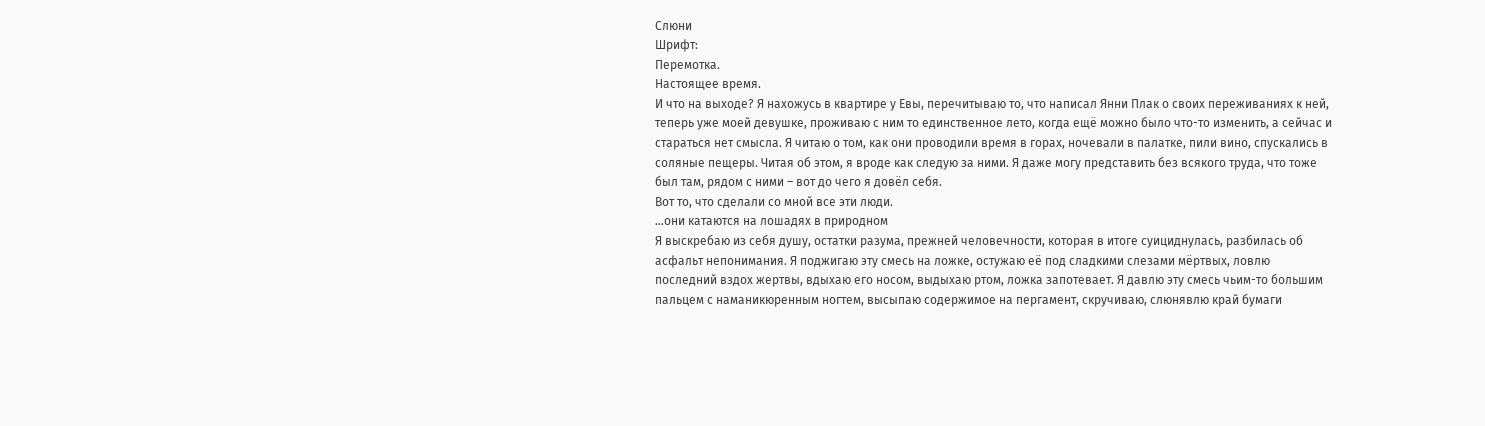Слюни
Шрифт:
Перемотка.
Настоящее время.
И что на выходе? Я нахожусь в квартире у Евы, перечитываю то, что написал Янни Плак о своих переживаниях к ней, теперь уже моей девушке, проживаю с ним то единственное лето, когда ещё можно было что-то изменить, а сейчас и стараться нет смысла. Я читаю о том, как они проводили время в горах, ночевали в палатке, пили вино, спускались в соляные пещеры. Читая об этом, я вроде как следую за ними. Я даже могу представить без всякого труда, что тоже был там, рядом с ними – вот до чего я довёл себя.
Вот то, что сделали со мной все эти люди.
…они катаются на лошадях в природном
Я выскребаю из себя душу, остатки разума, прежней человечности, которая в итоге суициднулась, разбилась об асфальт непонимания. Я поджигаю эту смесь на ложке, остужаю её под сладкими слезами мёртвых, ловлю последний вздох жертвы, вдыхаю его носом, выдыхаю ртом, ложка запотевает. Я давлю эту смесь чьим-то большим пальцем с наманикюренным ногтем, высыпаю содержимое на пергамент, скручиваю, слюнявлю край бумаги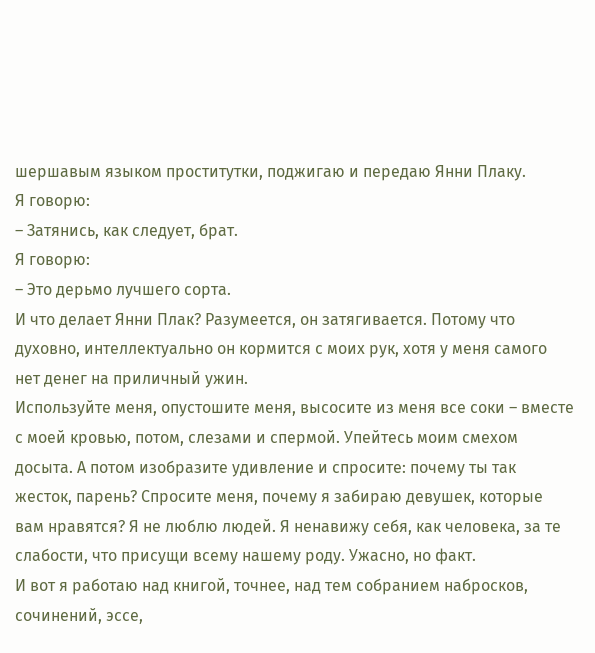шершавым языком проститутки, поджигаю и передаю Янни Плаку.
Я говорю:
– Затянись, как следует, брат.
Я говорю:
– Это дерьмо лучшего сорта.
И что делает Янни Плак? Разумеется, он затягивается. Потому что духовно, интеллектуально он кормится с моих рук, хотя у меня самого нет денег на приличный ужин.
Используйте меня, опустошите меня, высосите из меня все соки – вместе с моей кровью, потом, слезами и спермой. Упейтесь моим смехом досыта. А потом изобразите удивление и спросите: почему ты так жесток, парень? Спросите меня, почему я забираю девушек, которые вам нравятся? Я не люблю людей. Я ненавижу себя, как человека, за те слабости, что присущи всему нашему роду. Ужасно, но факт.
И вот я работаю над книгой, точнее, над тем собранием набросков, сочинений, эссе,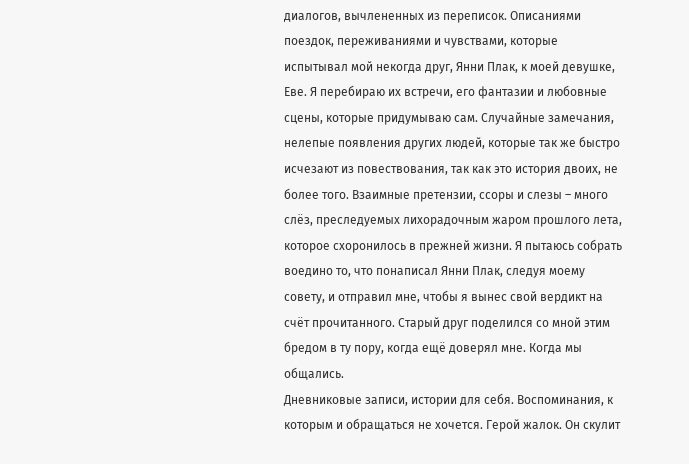диалогов, вычлененных из переписок. Описаниями поездок, переживаниями и чувствами, которые испытывал мой некогда друг, Янни Плак, к моей девушке, Еве. Я перебираю их встречи, его фантазии и любовные сцены, которые придумываю сам. Случайные замечания, нелепые появления других людей, которые так же быстро исчезают из повествования, так как это история двоих, не более того. Взаимные претензии, ссоры и слезы – много слёз, преследуемых лихорадочным жаром прошлого лета, которое схоронилось в прежней жизни. Я пытаюсь собрать воедино то, что понаписал Янни Плак, следуя моему совету, и отправил мне, чтобы я вынес свой вердикт на счёт прочитанного. Старый друг поделился со мной этим бредом в ту пору, когда ещё доверял мне. Когда мы общались.
Дневниковые записи, истории для себя. Воспоминания, к которым и обращаться не хочется. Герой жалок. Он скулит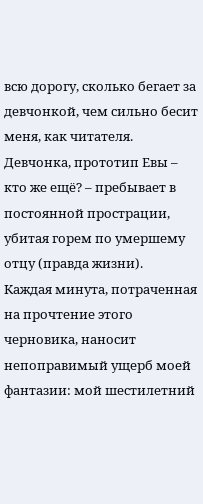всю дорогу, сколько бегает за девчонкой, чем сильно бесит меня, как читателя. Девчонка, прототип Евы – кто же ещё? – пребывает в постоянной прострации, убитая горем по умершему отцу (правда жизни).
Каждая минута, потраченная на прочтение этого черновика, наносит непоправимый ущерб моей фантазии: мой шестилетний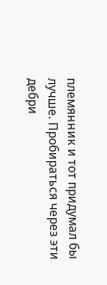племянник и тот придумал бы лучше. Пробираться через эти дебри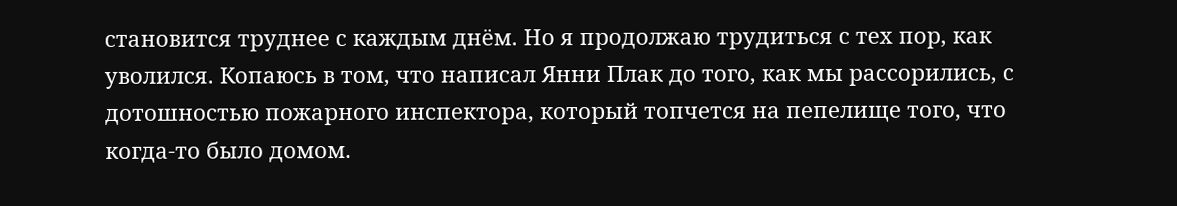становится труднее с каждым днём. Но я продолжаю трудиться с тех пор, как уволился. Копаюсь в том, что написал Янни Плак до того, как мы рассорились, с дотошностью пожарного инспектора, который топчется на пепелище того, что когда-то было домом.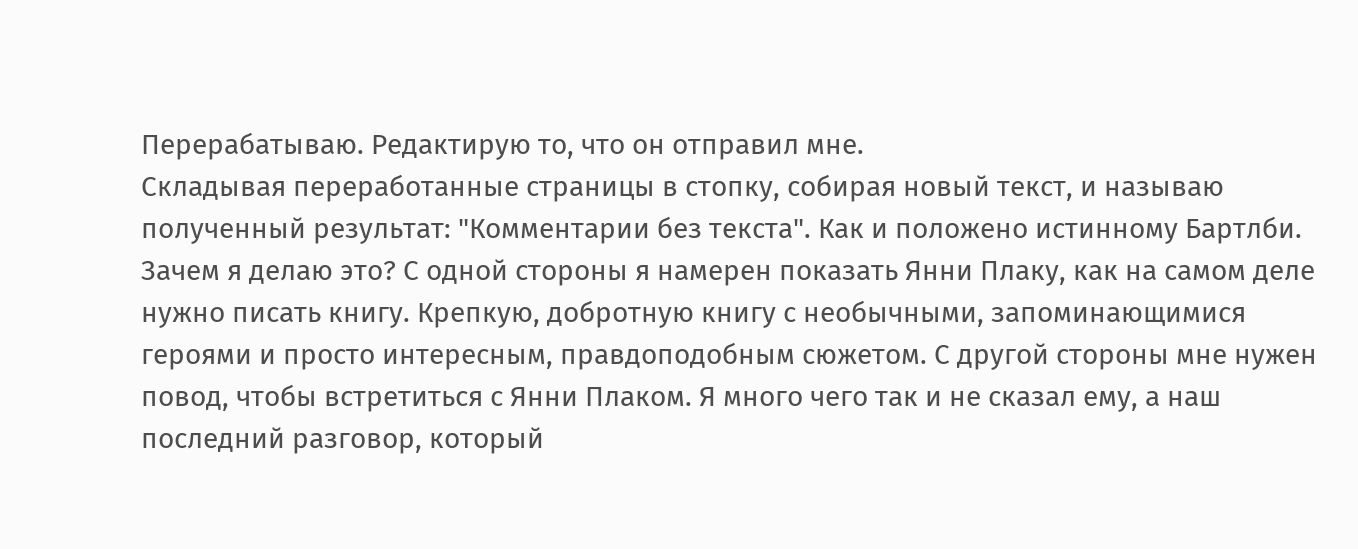Перерабатываю. Редактирую то, что он отправил мне.
Складывая переработанные страницы в стопку, собирая новый текст, и называю полученный результат: "Комментарии без текста". Как и положено истинному Бартлби.
Зачем я делаю это? С одной стороны я намерен показать Янни Плаку, как на самом деле нужно писать книгу. Крепкую, добротную книгу с необычными, запоминающимися героями и просто интересным, правдоподобным сюжетом. С другой стороны мне нужен повод, чтобы встретиться с Янни Плаком. Я много чего так и не сказал ему, а наш последний разговор, который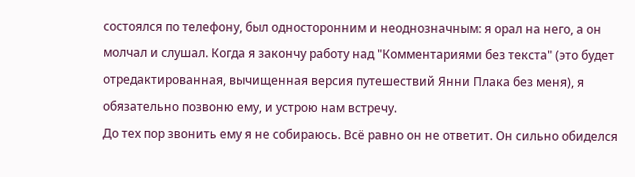состоялся по телефону, был односторонним и неоднозначным: я орал на него, а он молчал и слушал. Когда я закончу работу над "Комментариями без текста" (это будет отредактированная, вычищенная версия путешествий Янни Плака без меня), я обязательно позвоню ему, и устрою нам встречу.
До тех пор звонить ему я не собираюсь. Всё равно он не ответит. Он сильно обиделся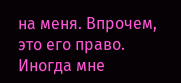на меня. Впрочем, это его право.
Иногда мне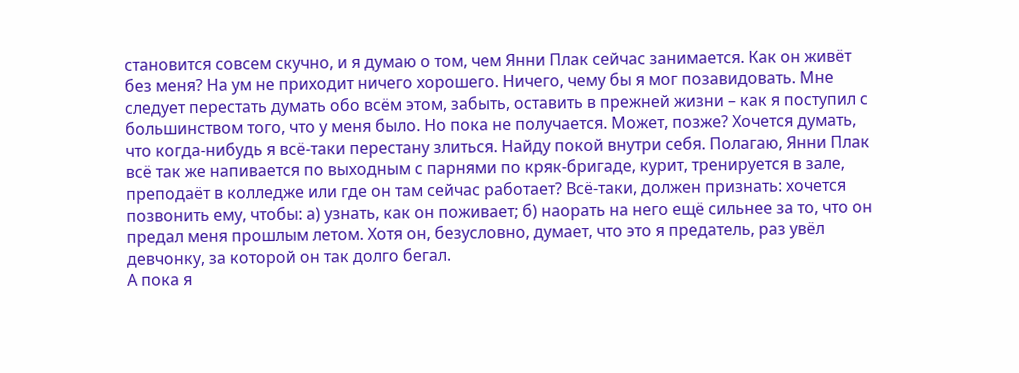становится совсем скучно, и я думаю о том, чем Янни Плак сейчас занимается. Как он живёт без меня? На ум не приходит ничего хорошего. Ничего, чему бы я мог позавидовать. Мне следует перестать думать обо всём этом, забыть, оставить в прежней жизни – как я поступил с большинством того, что у меня было. Но пока не получается. Может, позже? Хочется думать, что когда-нибудь я всё-таки перестану злиться. Найду покой внутри себя. Полагаю, Янни Плак всё так же напивается по выходным с парнями по кряк-бригаде, курит, тренируется в зале, преподаёт в колледже или где он там сейчас работает? Всё-таки, должен признать: хочется позвонить ему, чтобы: а) узнать, как он поживает; б) наорать на него ещё сильнее за то, что он предал меня прошлым летом. Хотя он, безусловно, думает, что это я предатель, раз увёл девчонку, за которой он так долго бегал.
А пока я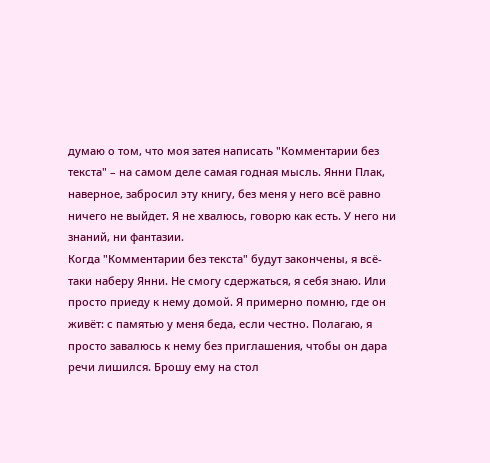думаю о том, что моя затея написать "Комментарии без текста" – на самом деле самая годная мысль. Янни Плак, наверное, забросил эту книгу, без меня у него всё равно ничего не выйдет. Я не хвалюсь, говорю как есть. У него ни знаний, ни фантазии.
Когда "Комментарии без текста" будут закончены, я всё-таки наберу Янни. Не смогу сдержаться, я себя знаю. Или просто приеду к нему домой. Я примерно помню, где он живёт: с памятью у меня беда, если честно. Полагаю, я просто завалюсь к нему без приглашения, чтобы он дара речи лишился. Брошу ему на стол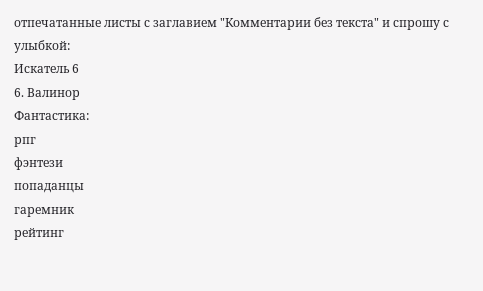отпечатанные листы с заглавием "Комментарии без текста" и спрошу с улыбкой:
Искатель 6
6. Валинор
Фантастика:
рпг
фэнтези
попаданцы
гаремник
рейтинг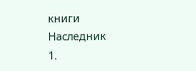книги
Наследник
1.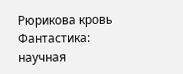Рюрикова кровь
Фантастика:
научная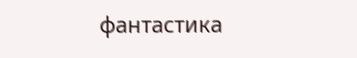фантастика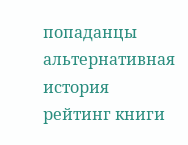попаданцы
альтернативная история
рейтинг книги